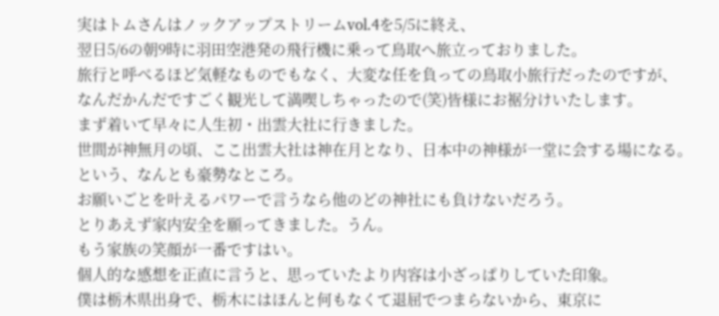実はトムさんはノックアップストリームvol.4を5/5に終え、
翌日5/6の朝9時に羽田空港発の飛行機に乗って鳥取へ旅立っておりました。
旅行と呼べるほど気軽なものでもなく、大変な任を負っての鳥取小旅行だったのですが、
なんだかんだですごく観光して満喫しちゃったので(笑)皆様にお裾分けいたします。
まず着いて早々に人生初・出雲大社に行きました。
世間が神無月の頃、ここ出雲大社は神在月となり、日本中の神様が一堂に会する場になる。という、なんとも豪勢なところ。
お願いごとを叶えるパワーで言うなら他のどの神社にも負けないだろう。
とりあえず家内安全を願ってきました。うん。
もう家族の笑顔が一番ですはい。
個人的な感想を正直に言うと、思っていたより内容は小ざっぱりしていた印象。
僕は栃木県出身で、栃木にはほんと何もなくて退屈でつまらないから、東京に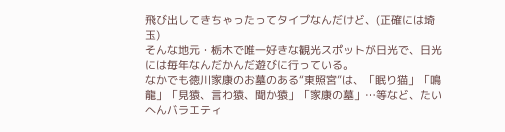飛び出してきちゃったってタイプなんだけど、(正確には埼玉)
そんな地元・栃木で唯一好きな観光スポットが日光で、日光には毎年なんだかんだ遊びに行っている。
なかでも徳川家康のお墓のある“東照宮”は、「眠り猫」「鳴龍」「見猿、言わ猿、聞か猿」「家康の墓」…等など、たいへんバラエティ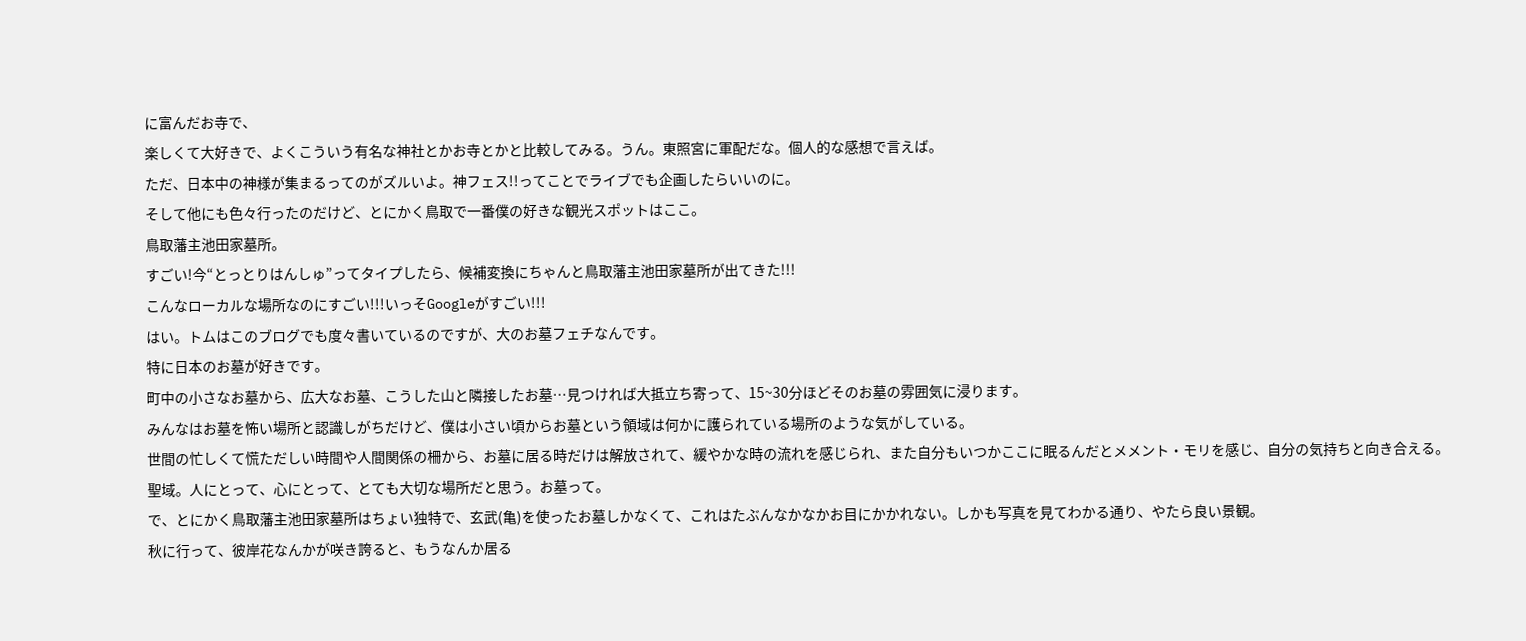に富んだお寺で、
楽しくて大好きで、よくこういう有名な神社とかお寺とかと比較してみる。うん。東照宮に軍配だな。個人的な感想で言えば。
ただ、日本中の神様が集まるってのがズルいよ。神フェス!!ってことでライブでも企画したらいいのに。
そして他にも色々行ったのだけど、とにかく鳥取で一番僕の好きな観光スポットはここ。
鳥取藩主池田家墓所。
すごい!今“とっとりはんしゅ”ってタイプしたら、候補変換にちゃんと鳥取藩主池田家墓所が出てきた!!!
こんなローカルな場所なのにすごい!!!いっそGoogleがすごい!!!
はい。トムはこのブログでも度々書いているのですが、大のお墓フェチなんです。
特に日本のお墓が好きです。
町中の小さなお墓から、広大なお墓、こうした山と隣接したお墓…見つければ大抵立ち寄って、15~30分ほどそのお墓の雰囲気に浸ります。
みんなはお墓を怖い場所と認識しがちだけど、僕は小さい頃からお墓という領域は何かに護られている場所のような気がしている。
世間の忙しくて慌ただしい時間や人間関係の柵から、お墓に居る時だけは解放されて、緩やかな時の流れを感じられ、また自分もいつかここに眠るんだとメメント・モリを感じ、自分の気持ちと向き合える。
聖域。人にとって、心にとって、とても大切な場所だと思う。お墓って。
で、とにかく鳥取藩主池田家墓所はちょい独特で、玄武(亀)を使ったお墓しかなくて、これはたぶんなかなかお目にかかれない。しかも写真を見てわかる通り、やたら良い景観。
秋に行って、彼岸花なんかが咲き誇ると、もうなんか居る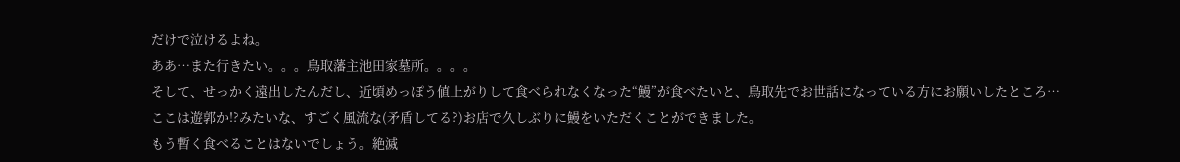だけで泣けるよね。
ああ…また行きたい。。。鳥取藩主池田家墓所。。。。
そして、せっかく遠出したんだし、近頃めっぽう値上がりして食べられなくなった“鰻”が食べたいと、鳥取先でお世話になっている方にお願いしたところ…
ここは遊郭か!?みたいな、すごく風流な(矛盾してる?)お店で久しぶりに鰻をいただくことができました。
もう暫く食べることはないでしょう。絶滅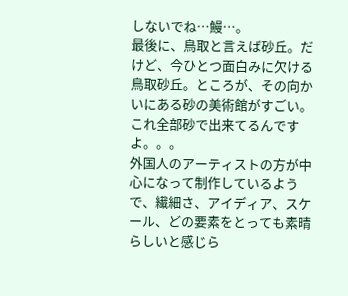しないでね…鰻…。
最後に、鳥取と言えば砂丘。だけど、今ひとつ面白みに欠ける鳥取砂丘。ところが、その向かいにある砂の美術館がすごい。
これ全部砂で出来てるんですよ。。。
外国人のアーティストの方が中心になって制作しているようで、繊細さ、アイディア、スケール、どの要素をとっても素晴らしいと感じら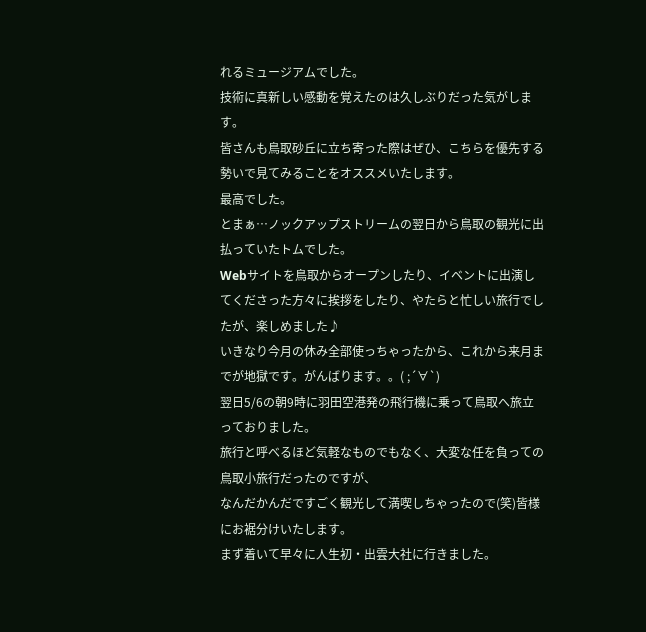れるミュージアムでした。
技術に真新しい感動を覚えたのは久しぶりだった気がします。
皆さんも鳥取砂丘に立ち寄った際はぜひ、こちらを優先する勢いで見てみることをオススメいたします。
最高でした。
とまぁ…ノックアップストリームの翌日から鳥取の観光に出払っていたトムでした。
Webサイトを鳥取からオープンしたり、イベントに出演してくださった方々に挨拶をしたり、やたらと忙しい旅行でしたが、楽しめました♪
いきなり今月の休み全部使っちゃったから、これから来月までが地獄です。がんばります。。( ;´∀`)
翌日5/6の朝9時に羽田空港発の飛行機に乗って鳥取へ旅立っておりました。
旅行と呼べるほど気軽なものでもなく、大変な任を負っての鳥取小旅行だったのですが、
なんだかんだですごく観光して満喫しちゃったので(笑)皆様にお裾分けいたします。
まず着いて早々に人生初・出雲大社に行きました。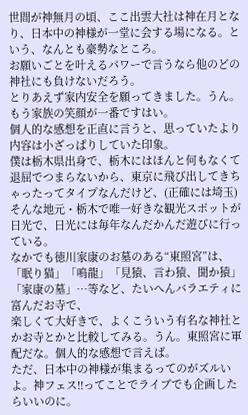世間が神無月の頃、ここ出雲大社は神在月となり、日本中の神様が一堂に会する場になる。という、なんとも豪勢なところ。
お願いごとを叶えるパワーで言うなら他のどの神社にも負けないだろう。
とりあえず家内安全を願ってきました。うん。
もう家族の笑顔が一番ですはい。
個人的な感想を正直に言うと、思っていたより内容は小ざっぱりしていた印象。
僕は栃木県出身で、栃木にはほんと何もなくて退屈でつまらないから、東京に飛び出してきちゃったってタイプなんだけど、(正確には埼玉)
そんな地元・栃木で唯一好きな観光スポットが日光で、日光には毎年なんだかんだ遊びに行っている。
なかでも徳川家康のお墓のある“東照宮”は、「眠り猫」「鳴龍」「見猿、言わ猿、聞か猿」「家康の墓」…等など、たいへんバラエティに富んだお寺で、
楽しくて大好きで、よくこういう有名な神社とかお寺とかと比較してみる。うん。東照宮に軍配だな。個人的な感想で言えば。
ただ、日本中の神様が集まるってのがズルいよ。神フェス!!ってことでライブでも企画したらいいのに。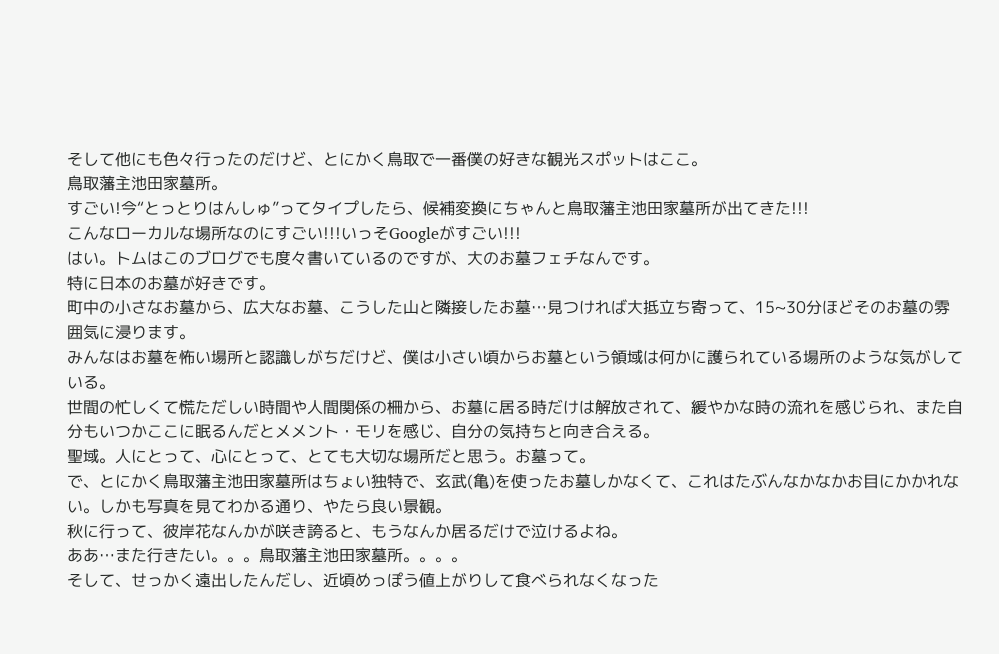そして他にも色々行ったのだけど、とにかく鳥取で一番僕の好きな観光スポットはここ。
鳥取藩主池田家墓所。
すごい!今“とっとりはんしゅ”ってタイプしたら、候補変換にちゃんと鳥取藩主池田家墓所が出てきた!!!
こんなローカルな場所なのにすごい!!!いっそGoogleがすごい!!!
はい。トムはこのブログでも度々書いているのですが、大のお墓フェチなんです。
特に日本のお墓が好きです。
町中の小さなお墓から、広大なお墓、こうした山と隣接したお墓…見つければ大抵立ち寄って、15~30分ほどそのお墓の雰囲気に浸ります。
みんなはお墓を怖い場所と認識しがちだけど、僕は小さい頃からお墓という領域は何かに護られている場所のような気がしている。
世間の忙しくて慌ただしい時間や人間関係の柵から、お墓に居る時だけは解放されて、緩やかな時の流れを感じられ、また自分もいつかここに眠るんだとメメント・モリを感じ、自分の気持ちと向き合える。
聖域。人にとって、心にとって、とても大切な場所だと思う。お墓って。
で、とにかく鳥取藩主池田家墓所はちょい独特で、玄武(亀)を使ったお墓しかなくて、これはたぶんなかなかお目にかかれない。しかも写真を見てわかる通り、やたら良い景観。
秋に行って、彼岸花なんかが咲き誇ると、もうなんか居るだけで泣けるよね。
ああ…また行きたい。。。鳥取藩主池田家墓所。。。。
そして、せっかく遠出したんだし、近頃めっぽう値上がりして食べられなくなった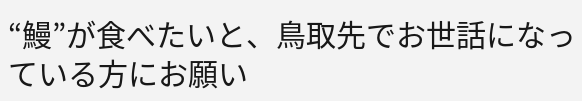“鰻”が食べたいと、鳥取先でお世話になっている方にお願い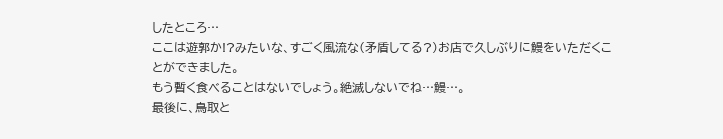したところ…
ここは遊郭か!?みたいな、すごく風流な(矛盾してる?)お店で久しぶりに鰻をいただくことができました。
もう暫く食べることはないでしょう。絶滅しないでね…鰻…。
最後に、鳥取と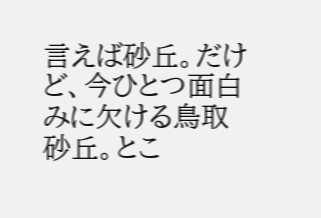言えば砂丘。だけど、今ひとつ面白みに欠ける鳥取砂丘。とこ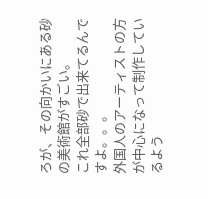ろが、その向かいにある砂の美術館がすごい。
これ全部砂で出来てるんですよ。。。
外国人のアーティストの方が中心になって制作しているよう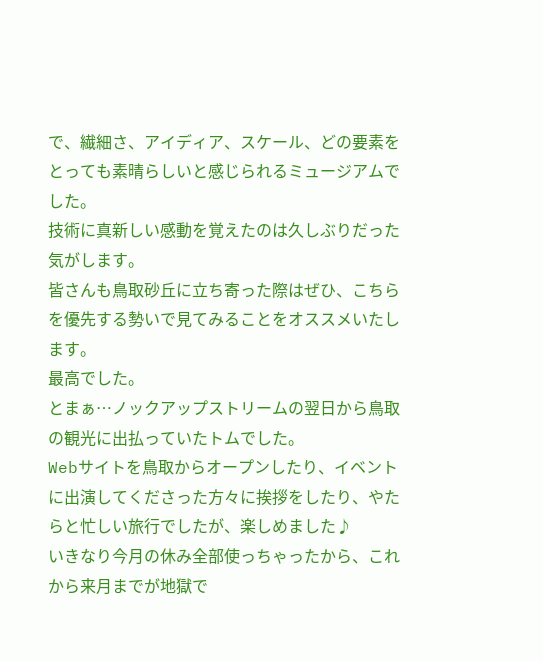で、繊細さ、アイディア、スケール、どの要素をとっても素晴らしいと感じられるミュージアムでした。
技術に真新しい感動を覚えたのは久しぶりだった気がします。
皆さんも鳥取砂丘に立ち寄った際はぜひ、こちらを優先する勢いで見てみることをオススメいたします。
最高でした。
とまぁ…ノックアップストリームの翌日から鳥取の観光に出払っていたトムでした。
Webサイトを鳥取からオープンしたり、イベントに出演してくださった方々に挨拶をしたり、やたらと忙しい旅行でしたが、楽しめました♪
いきなり今月の休み全部使っちゃったから、これから来月までが地獄で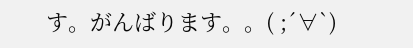す。がんばります。。( ;´∀`)